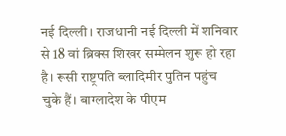नई दिल्ली। राजधानी नई दिल्ली में शनिवार से 18 वां ब्रिक्स शिखर सम्मेलन शुरू हो रहा है। रूसी राष्ट्रपति ब्लादिमीर पुतिन पहुंच चुके हैं। बाग्लादेश के पीएम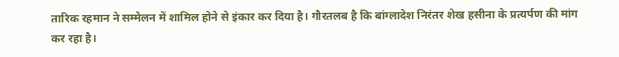तारिक रहमान ने सम्मेलन में शामिल होने से इंकार कर दिया है। गौरतलब है कि बांग्लादेश निरंतर शेख हसीना के प्रत्यर्पण की मांग कर रहा है।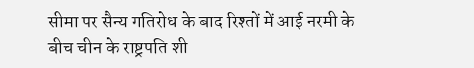सीमा पर सैन्य गतिरोध के बाद रिश्तों में आई नरमी के बीच चीन के राष्ट्रपति शी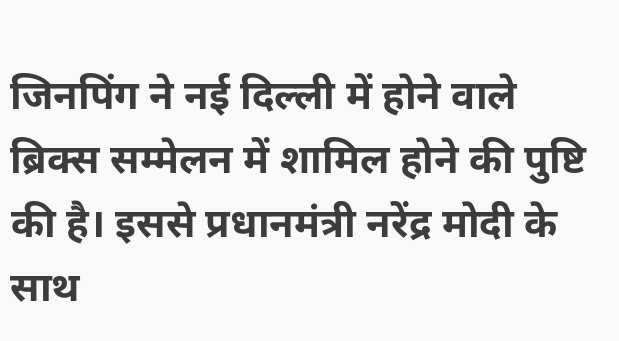जिनपिंग ने नई दिल्ली में होने वाले ब्रिक्स सम्मेलन में शामिल होने की पुष्टि की है। इससे प्रधानमंत्री नरेंद्र मोदी के साथ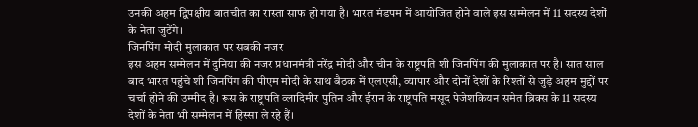उनकी अहम द्विपक्षीय बातचीत का रास्ता साफ हो गया है। भारत मंडपम में आयोजित होने वाले इस सम्मेलन में 11 सदस्य देशों के नेता जुटेंगे।
जिनपिंग मोदी मुलाकात पर सबकी नजर
इस अहम सम्मेलन में दुनिया की नजर प्रधानमंत्री नरेंद्र मोदी और चीन के राष्ट्रपति शी जिनपिंग की मुलाकात पर है। सात साल बाद भारत पहुंचे शी जिनपिंग की पीएम मोदी के साथ बैठक में एलएसी, व्यापार और दोनों देशों के रिश्तों से जुड़े अहम मुद्दों पर चर्चा होने की उम्मीद है। रूस के राष्ट्रपति व्लादिमीर पुतिन और ईरान के राष्ट्रपति मसूद पेजेशकियन समेत ब्रिक्स के 11 सदस्य देशों के नेता भी सम्मेलन में हिस्सा ले रहे हैं।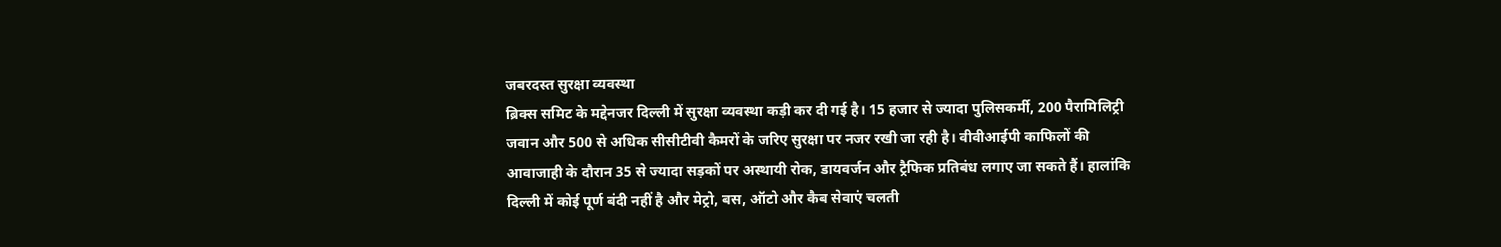जबरदस्त सुरक्षा व्यवस्था
ब्रिक्स समिट के मद्देनजर दिल्ली में सुरक्षा व्यवस्था कड़ी कर दी गई है। 15 हजार से ज्यादा पुलिसकर्मी, 200 पैरामिलिट्री जवान और 500 से अधिक सीसीटीवी कैमरों के जरिए सुरक्षा पर नजर रखी जा रही है। वीवीआईपी काफिलों की आवाजाही के दौरान 35 से ज्यादा सड़कों पर अस्थायी रोक, डायवर्जन और ट्रैफिक प्रतिबंध लगाए जा सकते हैं। हालांकि दिल्ली में कोई पूर्ण बंदी नहीं है और मेट्रो, बस, ऑटो और कैब सेवाएं चलती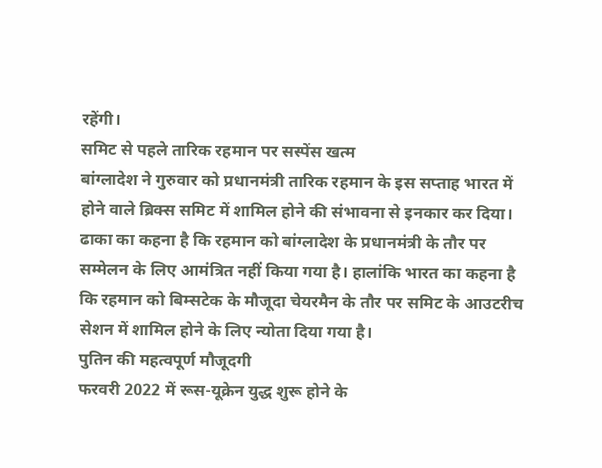रहेंगी।
समिट से पहले तारिक रहमान पर सस्पेंस खत्म
बांग्लादेश ने गुरुवार को प्रधानमंत्री तारिक रहमान के इस सप्ताह भारत में होने वाले ब्रिक्स समिट में शामिल होने की संभावना से इनकार कर दिया। ढाका का कहना है कि रहमान को बांग्लादेश के प्रधानमंत्री के तौर पर सम्मेलन के लिए आमंत्रित नहीं किया गया है। हालांकि भारत का कहना है कि रहमान को बिम्सटेक के मौजूदा चेयरमैन के तौर पर समिट के आउटरीच सेशन में शामिल होने के लिए न्योता दिया गया है।
पुतिन की महत्वपूर्ण मौजूदगी
फरवरी 2022 में रूस-यूक्रेन युद्ध शुरू होने के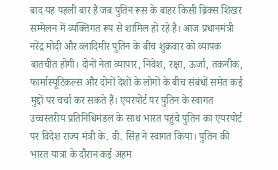बाद यह पहली बार है जब पुतिन रूस के बाहर किसी ब्रिक्स शिखर सम्मेलन में व्यक्तिगत रूप से शामिल हो रहे है। आज प्रधानमंत्री नरेंद्र मोदी और व्लादिमीर पुतिन के बीच शुक्रवार को व्यापक बातचीत होगी। दोनों नेता व्यापार, निवेश, रक्षा, ऊर्जा, तकनीक, फार्मास्यूटिकल्स और दोनों देशों के लोगों के बीच संबंधों समेत कई मुद्दों पर चर्चा कर सकते हैं। एयरपोर्ट पर पुतिन के स्वागत उच्चस्तरीय प्रतिनिधिमंडल के साथ भारत पहुंचे पुतिन का एयरपोर्ट पर विदेश राज्य मंत्री के. वी. सिंह ने स्वागत किया। पुतिन की भारत यात्रा के दौरान कई अहम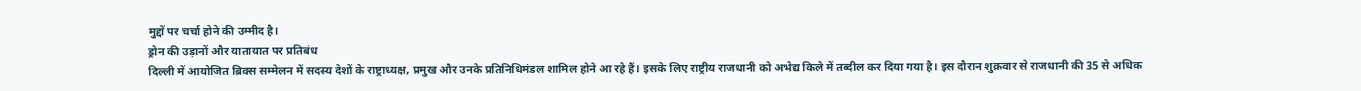मुद्दों पर चर्चा होने की उम्मीद है।
ड्रोन की उड़ानों और यातायात पर प्रतिबंध
दिल्ली में आयोजित ब्रिक्स सम्मेलन में सदस्य देशों के राष्ट्राध्यक्ष, प्रमुख और उनके प्रतिनिधिमंडल शामिल होने आ रहे हैं। इसके लिए राष्ट्रीय राजधानी को अभेद्य किले में तब्दील कर दिया गया है। इस दौरान शुक्रवार से राजधानी की 35 से अधिक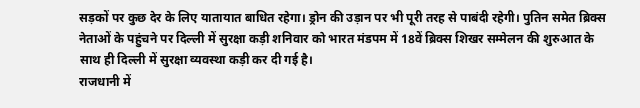सड़कों पर कुछ देर के लिए यातायात बाधित रहेगा। ड्रोन की उड़ान पर भी पूरी तरह से पाबंदी रहेगी। पुतिन समेत ब्रिक्स नेताओं के पहुंचने पर दिल्ली में सुरक्षा कड़ी शनिवार को भारत मंडपम में 18वें ब्रिक्स शिखर सम्मेलन की शुरुआत के साथ ही दिल्ली में सुरक्षा व्यवस्था कड़ी कर दी गई है।
राजधानी में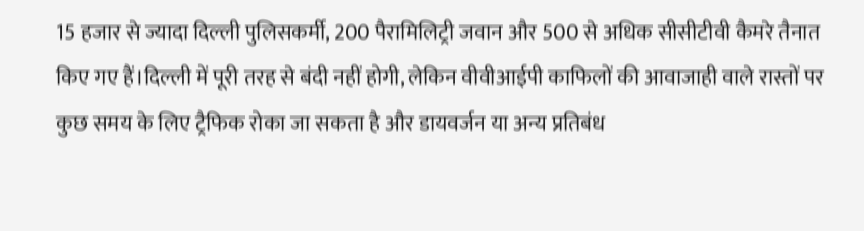15 हजार से ज्यादा दिल्ली पुलिसकर्मी, 200 पैरामिलिट्री जवान और 500 से अधिक सीसीटीवी कैमरे तैनात किए गए हैं।दिल्ली में पूरी तरह से बंदी नहीं होगी, लेकिन वीवीआईपी काफिलों की आवाजाही वाले रास्तों पर कुछ समय के लिए ट्रैफिक रोका जा सकता है और डायवर्जन या अन्य प्रतिबंध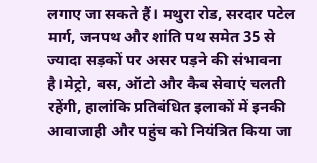लगाए जा सकते हैं। मथुरा रोड, सरदार पटेल मार्ग, जनपथ और शांति पथ समेत 35 से ज्यादा सड़कों पर असर पड़ने की संभावना है।मेट्रो, बस, ऑटो और कैब सेवाएं चलती रहेंगी, हालांकि प्रतिबंधित इलाकों में इनकी आवाजाही और पहुंच को नियंत्रित किया जा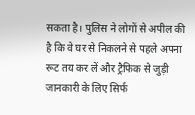सकता है। पुलिस ने लोगों से अपील की है कि वे घर से निकलने से पहले अपना रूट तय कर लें और ट्रैफिक से जुड़ी जानकारी के लिए सिर्फ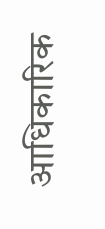आधिकारिक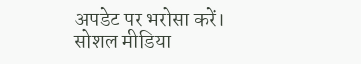अपडेट पर भरोसा करें। सोशल मीडिया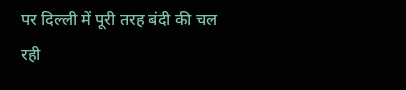पर दिल्ली में पूरी तरह बंदी की चल रही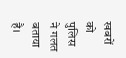खबरों को पुलिस ने गलत बताया है।